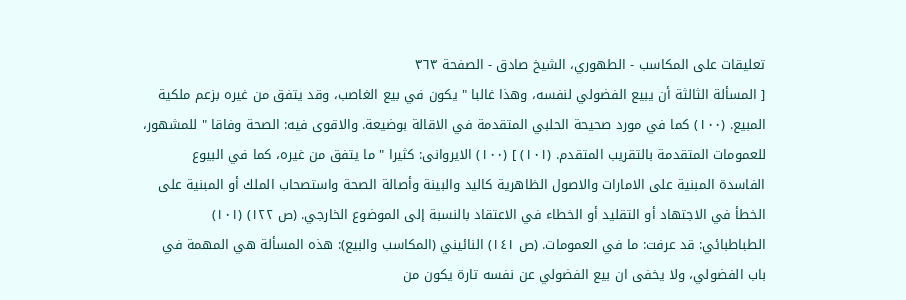تعليقات على المكاسب - الطهوري، الشيخ صادق - الصفحة ٣٦٣
[ المسألة الثالثة أن يبيع الفضولي لنفسه، وهذا غالبا " يكون في بيع الغاصب، وقد يتفق من غيره بزعم ملكية المبيع. (١٠٠) كما في مورد صحيحة الحلبي المتقدمة في الاقالة بوضيعة. والاقوى فيه: الصحة وفاقا " للمشهور، للعمومات المتقدمة بالتقريب المتقدم. (١٠١) ] (١٠٠) الايروانى: كثيرا " ما يتفق من غيره، كما في البيوع الفاسدة المبنية على الامارات والاصول الظاهرية كاليد والبينة وأصالة الصحة واستصحاب الملك أو المبنية على الخطأ في الاجتهاد أو التقليد أو الخطاء في الاعتقاد بالنسبة إلى الموضوع الخارجي. (ص ١٢٢) (١٠١) الطباطبائي: قد عرفت: ما في العمومات. (ص ١٤١) النائيني (المكاسب والبيع): هذه المسألة هي المهمة في باب الفضولي، ولا يخفى ان بيع الفضولي عن نفسه تارة يكون من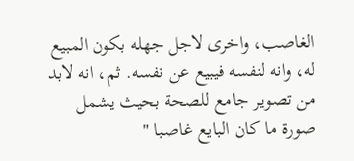الغاصب، واخرى لاجل جهله بكون المبيع له، وانه لنفسه فيبيع عن نفسه. ثم، انه لابد من تصوير جامع للصحة بحيث يشمل صورة ما كان البايع غاصبا "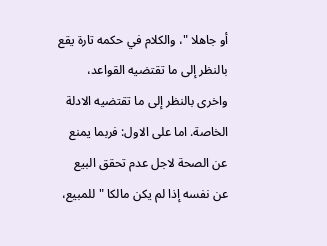أو جاهلا "، والكلام في حكمه تارة يقع بالنظر إلى ما تقتضيه القواعد، واخرى بالنظر إلى ما تقتضيه الادلة الخاصة. اما على الاول: فربما يمنع عن الصحة لاجل عدم تحقق البيع عن نفسه إذا لم يكن مالكا " للمبيع،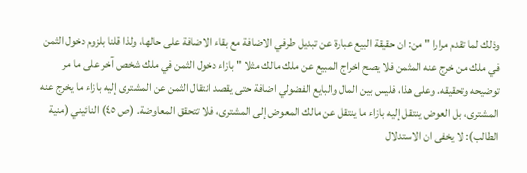وذلك لما تقدم مرارا " من: ان حقيقة البيع عبارة عن تبديل طرفي الاضافة مع بقاء الاضافة على حالها، ولذا قلنا بلزوم دخول الثمن في ملك من خرج عنه المثمن فلا يصح اخراج المبيع عن ملك مالك مثلا " بازاء دخول الثمن في ملك شخص آخر على ما مر توضيحه وتحقيقه. وعلى هذا، فليس بين المال والبايع الفضولي اضافة حتى يقصد انتقال الثمن عن المشترى إليه بازاء ما يخرج عنه المشترى، بل العوض ينتقل إليه بازاء ما ينتقل عن مالك المعوض إلى المشترى، فلا تتحقق المعاوضة. (ص ٤٥) النائيني (منية الطالب): لا يخفى ان الاستدلال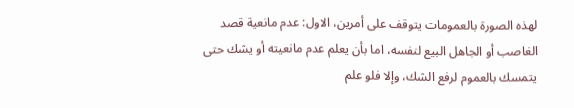لهذه الصورة بالعمومات يتوقف على أمرين، الاول: عدم مانعية قصد الغاصب أو الجاهل البيع لنفسه، اما بأن يعلم عدم مانعيته أو يشك حتى يتمسك بالعموم لرفع الشك، وإلا فلو علم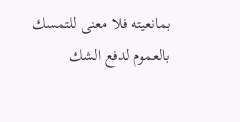بمانعيته فلا معنى للتمسك بالعموم لدفع الشك